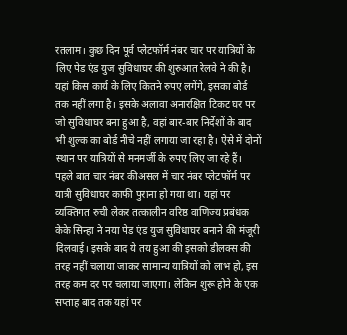रतलाम। कुछ दिन पूर्व प्लेटफॉर्म नंबर चार पर यात्रियों के लिए पेड एंड युज सुविधाघर की शुरुआत रेलवे ने की है। यहां किस कार्य के लिए कितने रुपए लगेंगे, इसका बोर्ड तक नहीं लगा है। इसके अलावा अनारक्षित टिकट घर पर जो सुविधाघर बना हुआ है, वहां बार-बार निर्देशों के बाद भी शुल्क का बोर्ड नीचे नहीं लगाया जा रहा है। ऐसे में दोनों स्थान पर यात्रियों से मनमर्जी के रुपए लिए जा रहे हैं।
पहले बात चार नंबर कीअसल में चार नंबर प्लेटफॉर्म पर यात्री सुविधाघर काफी पुराना हो गया था। यहां पर व्यक्तिगत रुची लेकर तत्कालीन वरिष्ठ वाणिज्य प्रबंधक केके सिन्हा ने नया पेड एंड युज सुविधाघर बनाने की मंजूरी दिलवाई। इसके बाद ये तय हुआ की इसको डीलक्स की तरह नहीं चलाया जाकर सामान्य यात्रियों को लाभ हो, इस तरह कम दर पर चलाया जाएगा। लेकिन शुरू होने के एक सप्ताह बाद तक यहां पर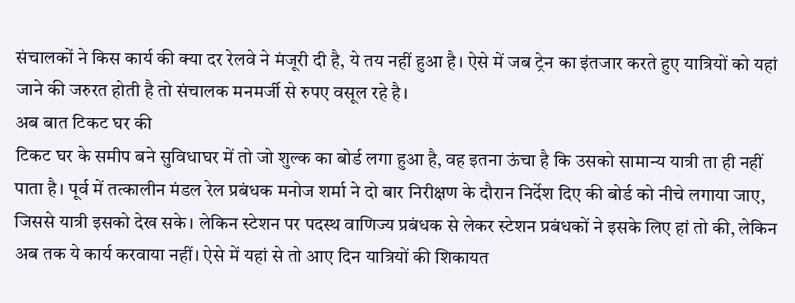संचालकों ने किस कार्य की क्या दर रेलवे ने मंजूरी दी है, ये तय नहीं हुआ है। ऐसे में जब ट्रेन का इंतजार करते हुए यात्रियों को यहां जाने की जरुरत होती है तो संचालक मनमर्जी से रुपए वसूल रहे है।
अब बात टिकट घर की
टिकट घर के समीप बने सुविधाघर में तो जो शुल्क का बोर्ड लगा हुआ है, वह इतना ऊंचा है कि उसको सामान्य यात्री ता ही नहीं पाता है। पूर्व में तत्कालीन मंडल रेल प्रबंधक मनोज शर्मा ने दो बार निरीक्षण के दौरान निर्देश दिए की बोर्ड को नीचे लगाया जाए, जिससे यात्री इसको देख सके। लेकिन स्टेशन पर पदस्थ वाणिज्य प्रबंधक से लेकर स्टेशन प्रबंधकों ने इसके लिए हां तो की, लेकिन अब तक ये कार्य करवाया नहीं। ऐसे में यहां से तो आए दिन यात्रियों की शिकायत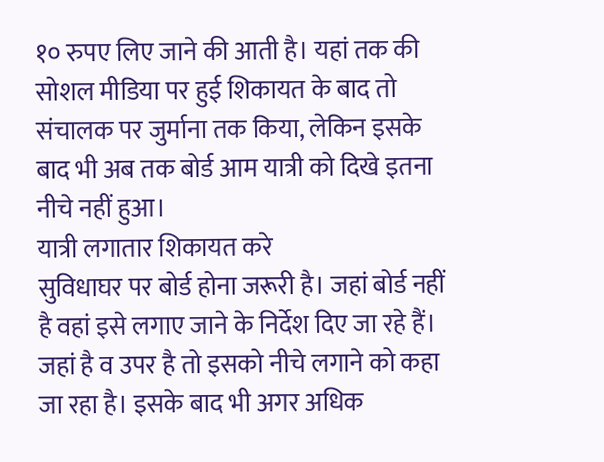१० रुपए लिए जाने की आती है। यहां तक की सोशल मीडिया पर हुई शिकायत के बाद तो संचालक पर जुर्माना तक किया, लेकिन इसके बाद भी अब तक बोर्ड आम यात्री को दिखे इतना नीचे नहीं हुआ।
यात्री लगातार शिकायत करे
सुविधाघर पर बोर्ड होना जरूरी है। जहां बोर्ड नहीं है वहां इसे लगाए जाने के निर्देश दिए जा रहे हैं। जहां है व उपर है तो इसको नीचे लगाने को कहा जा रहा है। इसके बाद भी अगर अधिक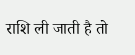राशि ली जाती है तो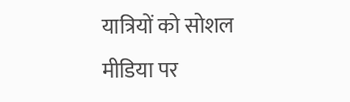यात्रियों को सोशल मीडिया पर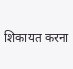शिकायत करना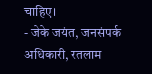चाहिए।
- जेके जयंत, जनसंपर्क अधिकारी, रतलाम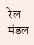रेल मंडल